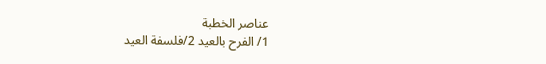عناصر الخطبة
1/ الفرح بالعيد 2/فلسفة العيد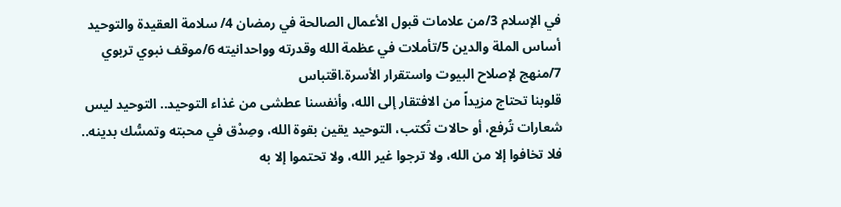في الإسلام 3/من علامات قبول الأعمال الصالحة في رمضان 4/ سلامة العقيدة والتوحيد أساس الملة والدين 5/تأملات في عظمة الله وقدرته وواحدانيته 6/موقف نبوي تربوي 7/منهج لإصلاح البيوت واستقرار الأسرة.اقتباس
قلوبنا تحتاج مزيداً من الافتقار إلى الله، وأنفسنا عطشى من غذاء التوحيد.. التوحيد ليس شعارات تُرفع، أو حالات تُكتب، التوحيد يقين بقوة الله، وصِدْق في محبته وتمسُّك بدينه.. فلا تخافوا إلا من الله، ولا ترجوا غير الله، ولا تحتموا إلا به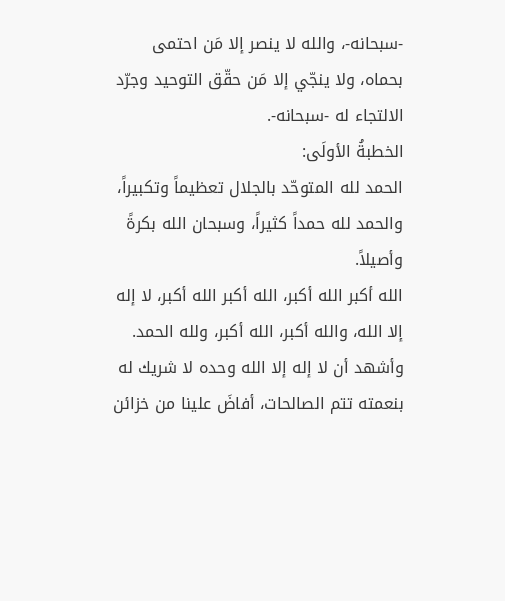-سبحانه-، والله لا ينصر إلا مَن احتمى بحماه، ولا ينجّي إلا مَن حقّق التوحيد وجرّد الالتجاء له -سبحانه-.
الخطبةُ الأولَى:
الحمد لله المتوحّد بالجلال تعظيماً وتكبيراً، والحمد لله حمداً كثيراً، وسبحان الله بكرةً وأصيلاً.
الله أكبر الله أكبر، الله أكبر الله أكبر، لا إله إلا الله، والله أكبر، الله أكبر، ولله الحمد.
وأشهد أن لا إله إلا الله وحده لا شريك له بنعمته تتم الصالحات، أفاضَ علينا من خزائن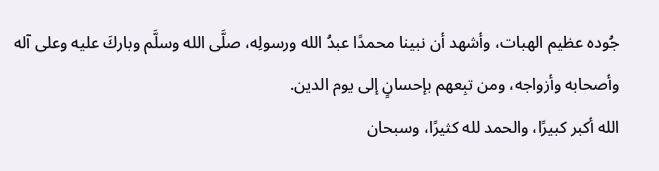جُوده عظيم الهبات، وأشهد أن نبينا محمدًا عبدُ الله ورسولِه، صلَّى الله وسلَّم وباركَ عليه وعلى آله وأصحابه وأزواجه، ومن تبِعهم بإحسانٍ إلى يوم الدين.
الله أكبر كبيرًا، والحمد لله كثيرًا، وسبحان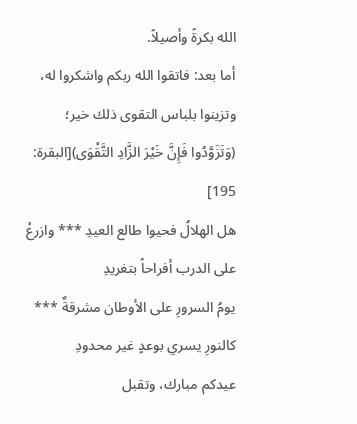الله بكرةً وأصيلاً.
أما بعد: فاتقوا الله ربكم واشكروا له، وتزينوا بلباس التقوى ذلك خير؛ (وَتَزَوَّدُوا فَإِنَّ خَيْرَ الزَّادِ التَّقْوَى)[البقرة: 195]
هل الهلالُ فحيوا طالع العيدِ *** وازرعْ على الدرب أفراحاً بتغريدِ
يومُ السرورِ على الأوطان مشرقةٌ *** كالنورِ يسري بوعدٍ غير محدودِ
عيدكم مبارك، وتقبل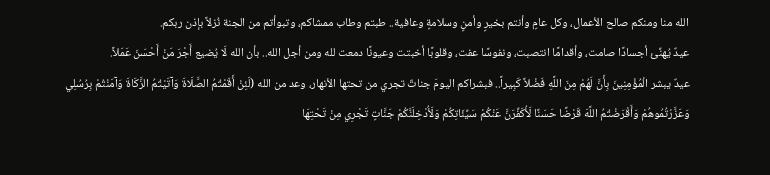الله منا ومنكم صالح الأعمال، وكل عامٍ وأنتم بخيرٍ وأمنٍ وسلامةٍ وعافية.. طبتم وطاب ممشاكم، وتبوأتم من الجنة نُزلاً بإذن ربكم.
عيدٌ يُهنِّئ أجسادًا صامت، وأقدامًا انتصبت، ونفوسًا عفت، وقلوبًا أخبتت وعيونًا دمعت لله ومن أجل الله.. بأن الله لَا يُضيع أَجْرَ مَنْ أَحْسَنَ عَمَلاً.
عيدٌ يبشر الْمُؤْمِنِينَ بِأَنَّ لَهُمْ مِنَ اللَّهِ فَضْلاً كَبِيراً.. فبشراكم اليومَ جناتٌ تجري من تحتها الأنهار، وعد من الله (لَئِنْ أَقَمْتُمُ الصَّلَاةَ وَآتَيْتُمُ الزَّكَاةَ وَآمَنْتُمْ بِرُسُلِي وَعَزَّرْتُمُوهُمْ وَأَقْرَضْتُمُ اللَّهَ قَرْضًا حَسَنًا لَأُكَفِّرَنَّ عَنْكُمْ سَيِّئَاتِكُمْ وَلَأُدْخِلَنَّكُمْ جَنَّاتٍ تَجْرِي مِنْ تَحْتِهَا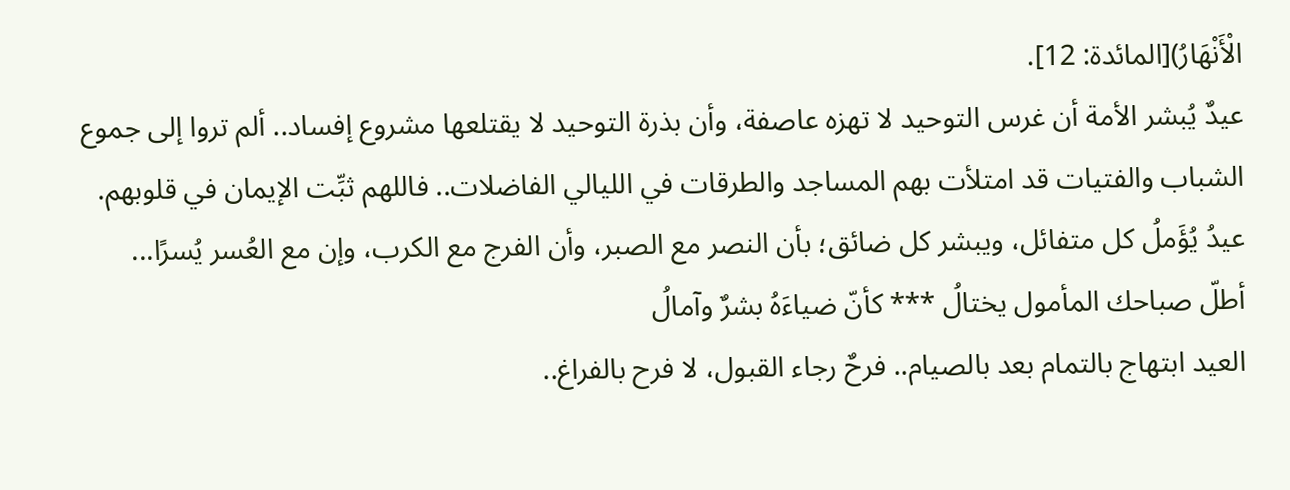الْأَنْهَارُ)[المائدة: 12].
عيدٌ يُبشر الأمة أن غرس التوحيد لا تهزه عاصفة، وأن بذرة التوحيد لا يقتلعها مشروع إفساد.. ألم تروا إلى جموع الشباب والفتيات قد امتلأت بهم المساجد والطرقات في الليالي الفاضلات.. فاللهم ثبِّت الإيمان في قلوبهم.
عيدُ يُؤَملُ كل متفائل، ويبشر كل ضائق؛ بأن النصر مع الصبر، وأن الفرج مع الكرب، وإن مع العُسر يُسرًا...
أطلّ صباحك المأمول يختالُ *** كأنّ ضياءَهُ بشرٌ وآمالُ
العيد ابتهاج بالتمام بعد بالصيام.. فرحٌ رجاء القبول، لا فرح بالفراغ..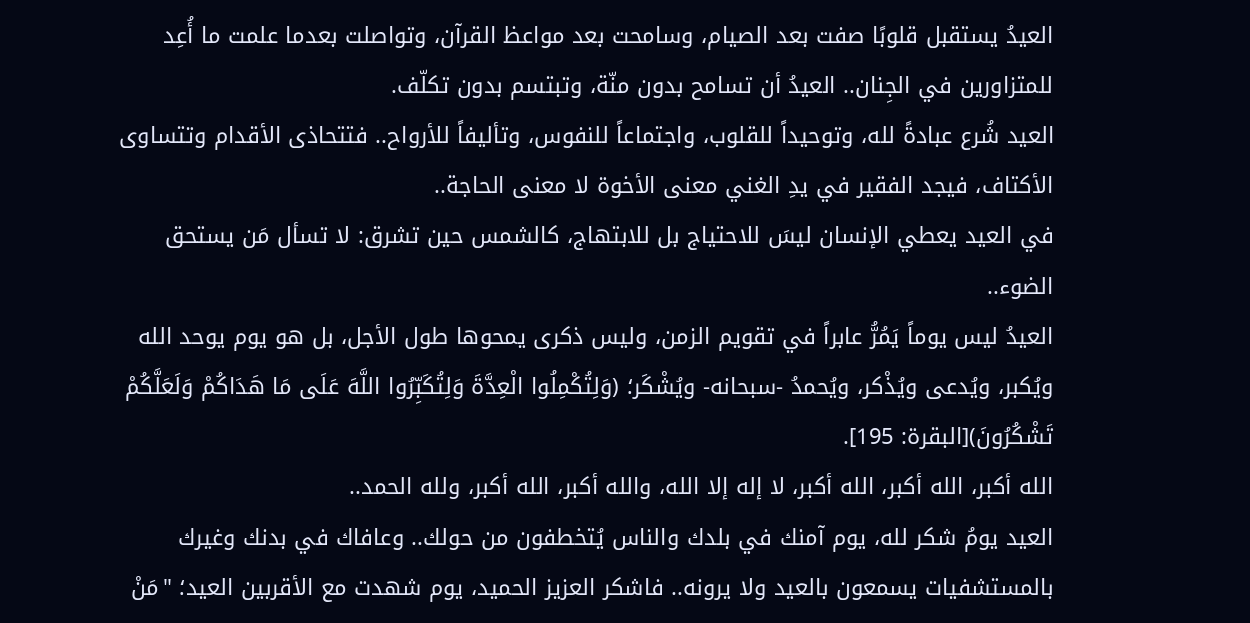العيدُ يستقبل قلوبًا صفت بعد الصيام، وسامحت بعد مواعظ القرآن، وتواصلت بعدما علمت ما أُعِد للمتزاورين في الجِنان.. العيدُ أن تسامح بدون منّة، وتبتسم بدون تكلّف.
العيد شُرع عبادةً لله، وتوحيداً للقلوب، واجتماعاً للنفوس، وتأليفاً للأرواح.. فتتحاذى الأقدام وتتساوى الأكتاف، فيجد الفقير في يدِ الغني معنى الأخوة لا معنى الحاجة..
في العيد يعطي الإنسان ليسَ للاحتياج بل للابتهاج، كالشمس حين تشرق: لا تسأل مَن يستحق الضوء..
العيدُ ليس يوماً يَمُرُّ عابراً في تقويم الزمن، وليس ذكرى يمحوها طول الأجل، بل هو يوم يوحد الله ويُكبر، ويُدعى ويُذْكر، ويُحمدُ -سبحانه- ويُشْكَر؛ (وَلِتُكْمِلُوا الْعِدَّةَ وَلِتُكَبِّرُوا اللَّهَ عَلَى مَا هَدَاكُمْ وَلَعَلَّكُمْ تَشْكُرُونَ)[البقرة: 195].
الله أكبر، الله أكبر، الله أكبر، لا إله إلا الله، والله أكبر، الله أكبر، ولله الحمد..
العيد يومُ شكر لله، يوم آمنك في بلدك والناس يُتخطفون من حولك.. وعافاك في بدنك وغيرك بالمستشفيات يسمعون بالعيد ولا يرونه.. فاشكر العزيز الحميد، يوم شهدت مع الأقربين العيد؛ "مَنْ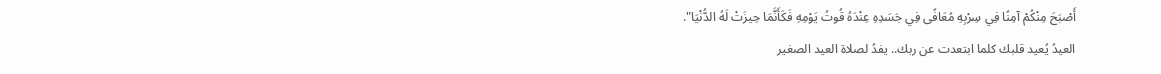أَصْبَحَ مِنْكُمْ آمِنًا فِي سِرْبِهِ مُعَافًى فِي جَسَدِهِ عِنْدَهُ قُوتُ يَوْمِهِ فَكَأَنَّمَا حِيزَتْ لَهُ الدُّنْيَا".
العيدُ يُعيد قلبك كلما ابتعدت عن ربك.. يفدُ لصلاة العيد الصغير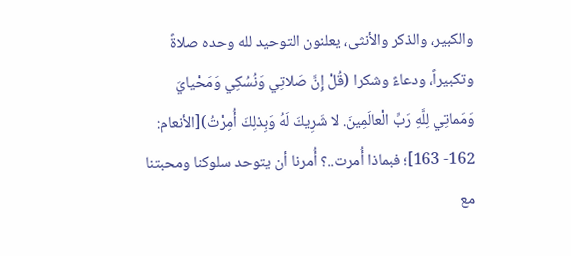والكبير، والذكر والأنثى، يعلنون التوحيد لله وحده صلاةً وتكبيراً، ودعاءً وشكرا (قُلْ إِنَّ صَلاتِي وَنُسُكِي وَمَحْيايَ وَمَماتِي لِلَّهِ رَبِّ الْعالَمِينَ. لا شَرِيكَ لَهُ وَبِذلِكَ أُمِرْتُ)[الأنعام: 162- 163]؛ فبماذا أُمرت..؟ أُمرنا أن يتوحد سلوكنا ومحبتنا مع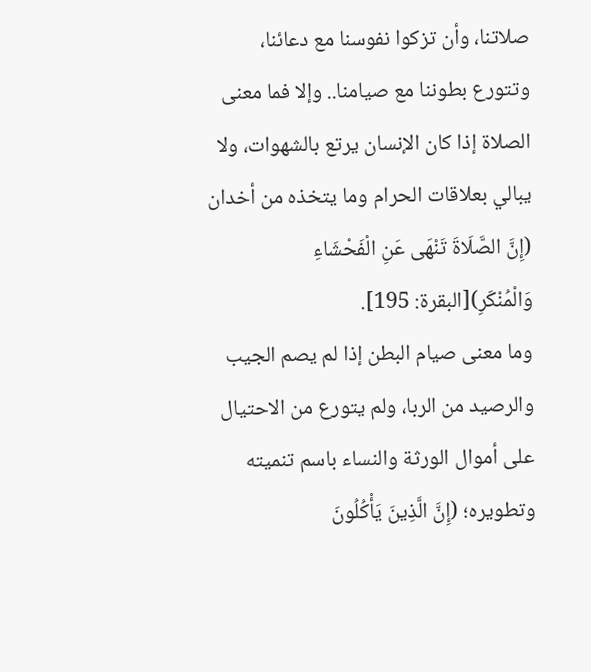صلاتنا، وأن تزكوا نفوسنا مع دعائنا، وتتورع بطوننا مع صيامنا.. وإلا فما معنى الصلاة إذا كان الإنسان يرتع بالشهوات، ولا يبالي بعلاقات الحرام وما يتخذه من أخدان (إِنَّ الصَّلَاةَ تَنْهَى عَنِ الْفَحْشَاءِ وَالْمُنْكَرِ)[البقرة: 195].
وما معنى صيام البطن إذا لم يصم الجيب والرصيد من الربا، ولم يتورع من الاحتيال على أموال الورثة والنساء باسم تنميته وتطويره؛ (إِنَّ الَّذِينَ يَأْكُلُونَ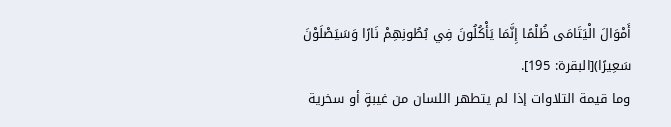أَمْوَالَ الْيَتَامَى ظُلْمًا إِنَّمَا يَأْكُلُونَ فِي بُطُونِهِمْ نَارًا وَسَيَصْلَوْنَ سَعِيرًا)[البقرة: 195].
وما قيمة التلاوات إذا لم يتطهر اللسان من غيبةٍ أو سخرية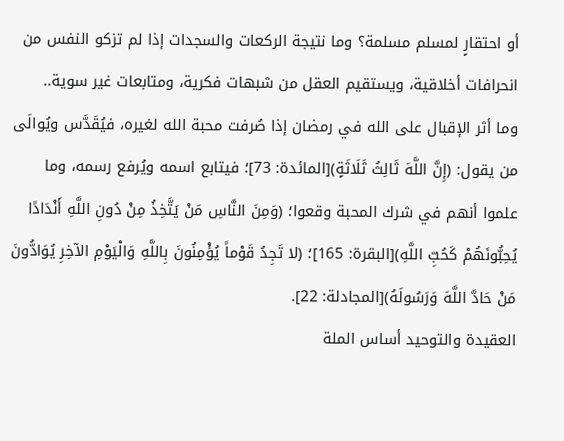أو احتقارٍ لمسلم مسلمة؟ وما نتيجة الركعات والسجدات إذا لم تزكو النفس من انحرافات أخلاقية، ويستقيم العقل من شبهات فكرية، ومتابعات غير سوية..
وما أثر الإقبال على الله في رمضان إذا صُرفت محبة الله لغيره، فيُقَدَّس ويُوالَى من يقول: (إِنَّ اللَّهَ ثَالِثُ ثَلَاثَةٍ)[المائدة: 73]؛ فيتابع اسمه ويُرفع رسمه، وما علموا أنهم في شرك المحبة وقعوا؛ (وَمِنَ النَّاسِ مَنْ يَتَّخِذُ مِنْ دُونِ اللَّهِ أَنْدَادًا يُحِبُّونَهُمْ كَحُبِّ اللَّهِ)[البقرة: 165]؛ (لا تَجِدُ قَوْماً يُؤْمِنُونَ بِاللَّهِ وَالْيَوْمِ الآخِرِ يُوَادُّونَ مَنْ حَادَّ اللَّهَ وَرَسُولَهُ)[المجادلة: 22].
العقيدة والتوحيد أساس الملة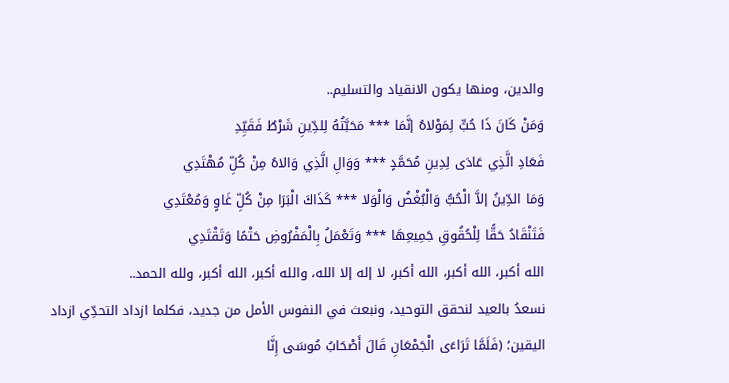والدين، ومنها يكون الانقياد والتسليم..
وَمَنْ كَانَ ذَا حُبٍّ لِمَوْلاهُ إنَّمَا *** مَحَبَّتُهُ لِلدِّينِ شَرْطٌ فَقَيِّدِ
فَعَادِ الَّذِي عَادَى لِدِينِ مُحَمَّدٍ *** وَوَالِ الَّذِي وَالاهُ مِنْ كُلِّ مُهْتَدِي
وَمَا الدِّينُ إلاَّ الْحُبُّ وَالْبُغْضُ وَالْوَلا *** كَذَاكَ الْبَرَا مِنْ كُلِّ غَاوٍ وَمُعْتَدِي
فَتَنْقَادُ حَقًّا لِلْحُقُوقِ جَمِيعِهَا *** وَتَعْمَلُ بِالْمَفْرُوضِ حَتْمًا وَتَقْتَدِي
الله أكبر، الله أكبر، الله أكبر، لا إله إلا الله، والله أكبر، الله أكبر، ولله الحمد..
نسعدُ بالعيد لنحقق التوحيد، ونبعث في النفوس الأمل من جديد، فكلما ازداد التحدِّي ازداد اليقين؛ (فَلَمَّا تَرَاءَى الْجَمْعَانِ قَالَ أَصْحَابُ مُوسَى إِنَّا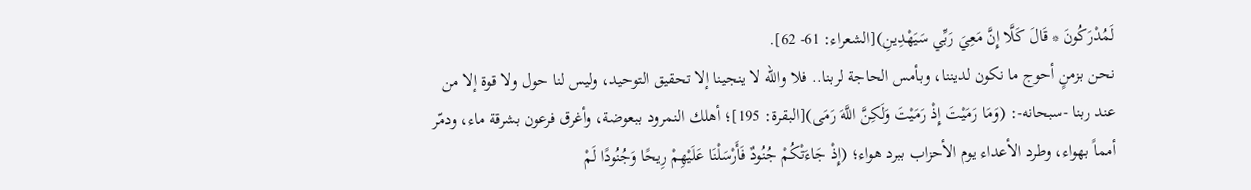لَمُدْرَكُونَ * قَالَ كَلَّا إِنَّ مَعِيَ رَبِّي سَيَهْدِينِ)[الشعراء: 61- 62].
نحن بزمنٍ أحوج ما نكون لديننا، وبأمس الحاجة لربنا.. فلا والله لا ينجينا إلا تحقيق التوحيد، وليس لنا حول ولا قوة إلا من عند ربنا -سبحانه-: (وَمَا رَمَيْتَ إِذْ رَمَيْتَ وَلَكِنَّ اللَّهَ رَمَى)[البقرة: 195]؛ أهلك النمرود ببعوضة، وأغرق فرعون بشرقة ماء، ودمّر أمماً بهواء، وطرد الأعداء يوم الأحزاب ببرد هواء؛ (إِذْ جَاءَتْكُمْ جُنُودٌ فَأَرْسَلْنَا عَلَيْهِمْ رِيحًا وَجُنُودًا لَمْ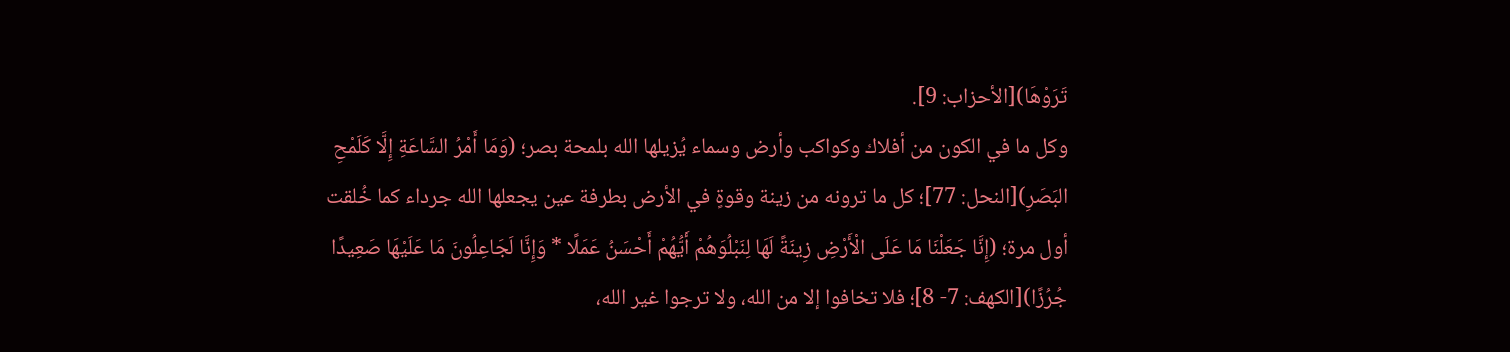تَرَوْهَا)[الأحزاب: 9].
وكل ما في الكون من أفلاك وكواكب وأرض وسماء يُزيلها الله بلمحة بصر؛ (وَمَا أَمْرُ السَّاعَةِ إِلَّا كَلَمْحِ البَصَرِ)[النحل: 77]؛ كل ما ترونه من زينة وقوةٍ في الأرض بطرفة عين يجعلها الله جرداء كما خُلقت أول مرة؛ (إِنَّا جَعَلْنَا مَا عَلَى الْأَرْضِ زِينَةً لَهَا لِنَبْلُوَهُمْ أَيُّهُمْ أَحْسَنُ عَمَلًا * وَإِنَّا لَجَاعِلُونَ مَا عَلَيْهَا صَعِيدًا جُرُزًا)[الكهف: 7- 8]؛ فلا تخافوا إلا من الله، ولا ترجوا غير الله،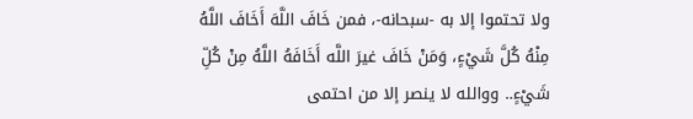ولا تحتموا إلا به -سبحانه-، فمن خَافَ اللَّهَ أَخَافَ اللَّهُ مِنْهُ كُلَّ شَيْءٍ، وَمَنْ خَافَ غيرَ اللَّه أَخَافَهُ اللَّهُ مِنْ كُلِّ شَيْءٍ.. ووالله لا ينصر إلا من احتمى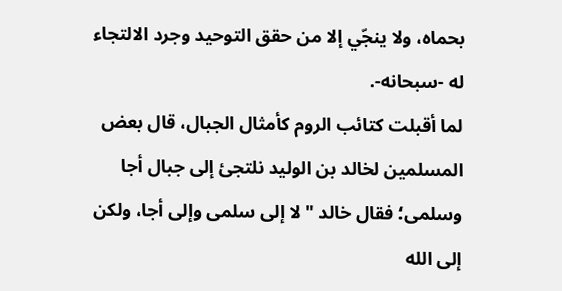بحماه، ولا ينجّي إلا من حقق التوحيد وجرد الالتجاء له -سبحانه-.
لما أقبلت كتائب الروم كأمثال الجبال، قال بعض المسلمين لخالد بن الوليد نلتجئ إلى جبال أجا وسلمى؛ فقال خالد "لا إلى سلمى وإلى أجا، ولكن إلى الله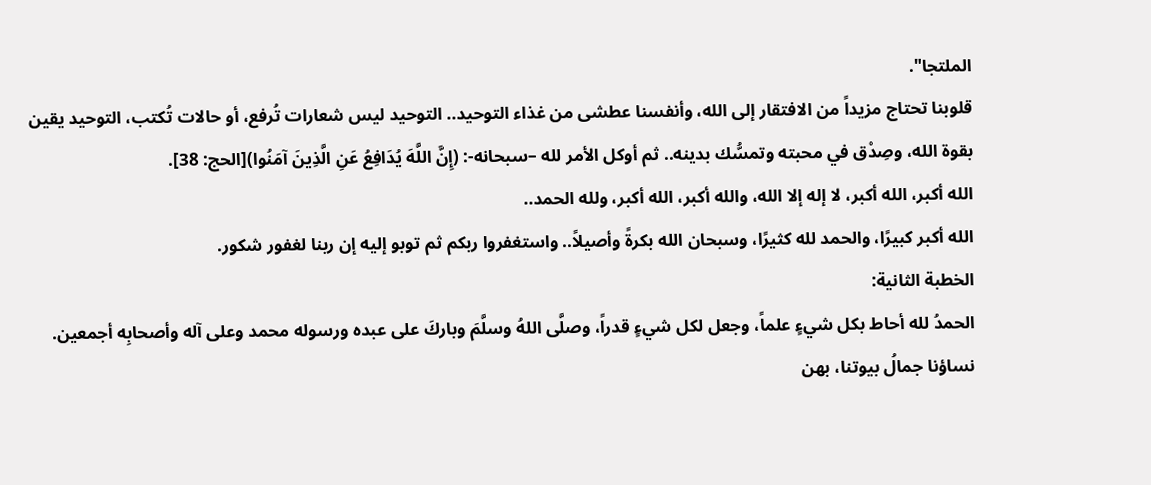الملتجا".
قلوبنا تحتاج مزيداً من الافتقار إلى الله، وأنفسنا عطشى من غذاء التوحيد.. التوحيد ليس شعارات تُرفع، أو حالات تُكتب، التوحيد يقين بقوة الله، وصِدْق في محبته وتمسُّك بدينه.. ثم أوكل الأمر لله –سبحانه-: (إِنَّ اللَّهَ يُدَافِعُ عَنِ الَّذِينَ آمَنُوا)[الحج: 38].
الله أكبر، الله أكبر، لا إله إلا الله، والله أكبر، الله أكبر، ولله الحمد..
الله أكبر كبيرًا، والحمد لله كثيرًا، وسبحان الله بكرةً وأصيلاً.. واستغفروا ربكم ثم توبو إليه إن ربنا لغفور شكور.
الخطبة الثانية:
الحمدُ لله أحاط بكل شيءٍ علماً، وجعل لكل شيءٍ قدراً، وصلَّى اللهُ وسلَّمَ وباركَ على عبده ورسوله محمد وعلى آله وأصحابِه أجمعين.
نساؤنا جمالُ بيوتنا، بهن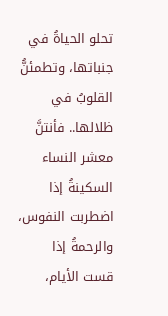تحلو الحياةُ في جنباتها، وتطمئنُّ القلوبُ في ظلالها.. فأنتنَّ معشر النساء السكينةُ إذا اضطربت النفوس، والرحمةُ إذا قست الأيام،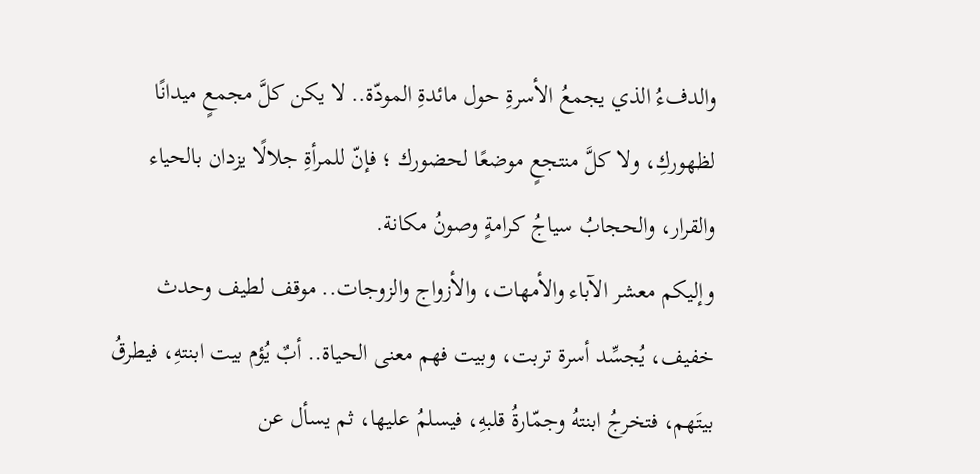والدفءُ الذي يجمعُ الأسرةِ حول مائدةِ المودّة.. لا يكن كلَّ مجمعٍ ميدانًا لظهوركِ، ولا كلَّ منتجعٍ موضعًا لحضورك ؛ فإنّ للمرأةِ جلالًا يزدان بالحياء والقرار، والحجابُ سياجُ كرامةٍ وصونُ مكانة.
وإليكم معشر الآباء والأمهات، والأزواج والزوجات.. موقف لطيف وحدث خفيف، يُجسِّد أسرة تربت، وبيت فهم معنى الحياة.. أبٌ يُؤم بيت ابنتهِ، فيطرقُ بيتَهم، فتخرجُ ابنتهُ وجمّارةُ قلبهِ، فيسلمُ عليها، ثم يسأل عن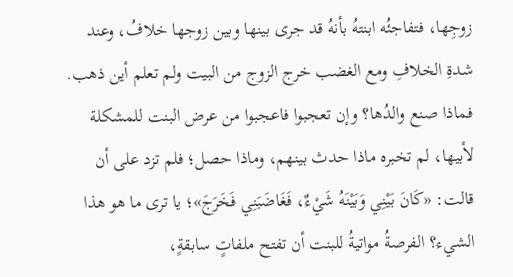زوجِها، فتفاجئُه ابنتهُ بأنهُ قد جرى بينها وبين زوجها خلافُ، وعند شدةِ الخلافِ ومع الغضب خرج الزوج من البيت ولم تعلم أين ذهب.
فماذا صنع والدُها؟ وإن تعجبوا فاعجبوا من عرض البنت للمشكلة لأبيها، لم تخبره ماذا حدث بينهم، وماذا حصل؛ فلم تزد على أن قالت: «كَانَ بَيْنِي وَبَيْنَهُ شَيْءٌ، فَغَاضَبَنِي فَخَرَجَ»؛ يا ترى ما هو هذا الشيء؟ الفرصةُ مواتيةُ للبنت أن تفتح ملفاتٍ سابقةٍ،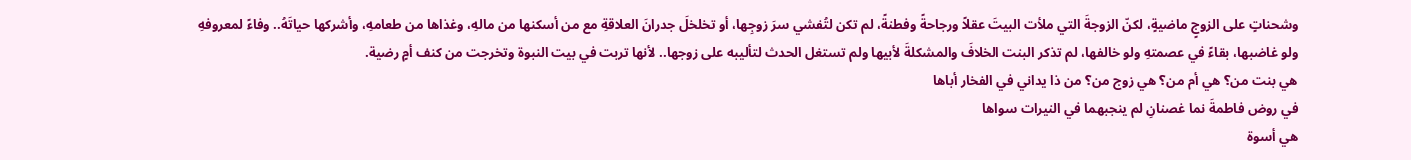وشحناتٍ على الزوجٍ ماضيةٍ، لكنّ الزوجةَ التي ملأت البيتَ عقلاً ورجاحةً وفطنةً، لم تكن لتُفشي سرَ زوجِها، أو تخلخلَ جدرانَ العلاقةِ مع من أسكنها من مالهِ، وغذاها من طعامهِ، وأشركها حياتَهُ.. وفاءً لمعروفهِ ولو غاضبها، بقاءً في عصمتهِ ولو خالفها، لم تذكر البنت الخلافَ والمشكلةَ لأبيها ولم تستغل الحدث لتأليبه على زوجها.. لأنها تربت في بيت النبوة وتخرجت من كنف أمٍ رضية.
هي بنت من؟ هي أم من؟ هي زوج من؟ من ذا يداني في الفخار أباها
في روض فاطمةَ نما غصنانِ لم ينجبهما في النيرات سواها
هي أسوة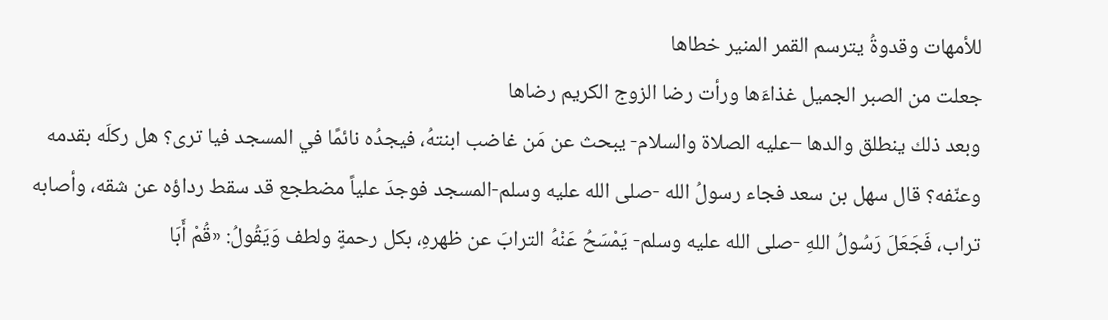للأمهات وقدوةُ يترسم القمر المنير خطاها
جعلت من الصبر الجميل غذاءَها ورأت رضا الزوج الكريم رضاها
وبعد ذلك ينطلق والدها –عليه الصلاة والسلام- يبحث عن مَن غاضب ابنتهُ، فيجدُه نائمًا في المسجد فيا ترى؟ هل ركلَه بقدمه وعنّفه؟ قال سهل بن سعد فجاء رسولُ الله -صلى الله عليه وسلم-المسجد فوجدَ علياً مضطجع قد سقط رداؤه عن شقه، وأصابه تراب، فَجَعَلَ رَسُولُ اللهِ -صلى الله عليه وسلم- يَمْسَحُ عَنْهُ الترابَ عن ظهرهِ، بكل رحمةٍ ولطف وَيَقُولُ: «قُمْ أَبَا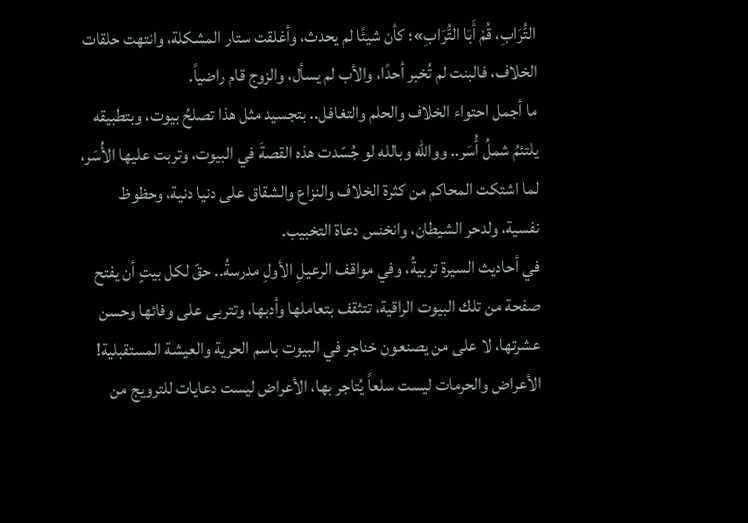التُّرَابِ، قُمْ أَبَا التُّرَابِ»؛ كأن شيئًا لم يحدث، وأغلقت ستار المشكلة، وانتهت حلقات الخلاف، فالبنت لم تُخبر أحدًا، والأب لم يسأل، والزوج قام راضياً.
ما أجمل احتواء الخلاف والحلم والتغافل.. بتجسيد مثل هذا تصلحُ بيوت، وبتطبيقه يلتئمُ شملُ أُسَر.. ووالله وبالله لو جُسّدت هذه القصةَ في البيوت، وتربت عليها الأُسَر، لما اشتكت المحاكم من كثرة الخلاف والنزاع والشقاق على دنيا دنية، وحظوظ نفسية، ولدحر الشيطان، وانخنس دعاة التخبيب.
في أحاديث السيرة تربيةُ، وفي مواقف الرعيلِ الأولِ مدرسةُ.. حقّ لكل بيتٍ أن يفتح صفحة من تلك البيوت الراقية، تتثقف بتعاملها وأدبها، وتتربى على وفائها وحسن عشرتها، لا على من يصنعون خناجر في البيوت باسم الحرية والعيشة المستقبلية!
الأعراض والحرمات ليست سلعاً يُتاجر بها، الأعراض ليست دعايات للترويج من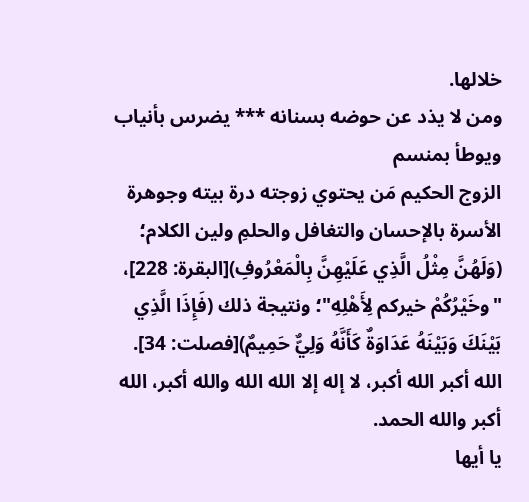خلالها.
ومن لا يذد عن حوضه بسنانه *** يضرس بأنياب ويوطأ بمنسم
الزوج الحكيم مَن يحتوي زوجته درة بيته وجوهرة الأسرة بالإحسان والتغافل والحلمِ ولين الكلام؛ (وَلَهُنَّ مِثْلُ الَّذِي عَلَيْهِنَّ بِالْمَعْرُوفِ)[البقرة: 228]، "وخَيْرُكُمْ خيركم لِأَهْلِهِ"؛ ونتيجة ذلك (فَإِذَا الَّذِي بَيْنَكَ وَبَيْنَهُ عَدَاوَةٌ كَأَنَّهُ وَلِيٌّ حَمِيمٌ)[فصلت: 34].
الله أكبر الله أكبر، لا إله إلا الله الله والله أكبر، الله أكبر والله الحمد.
يا أيها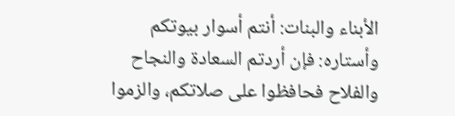الأبناء والبنات: أنتم أسوار بيوتكم وأستاره: فإن أردتم السعادة والنجاح والفلاح فحافظوا على صلاتكم، والزموا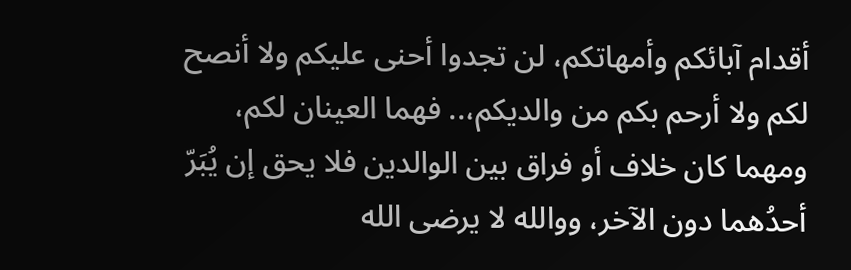أقدام آبائكم وأمهاتكم، لن تجدوا أحنى عليكم ولا أنصح لكم ولا أرحم بكم من والديكم،.. فهما العينان لكم، ومهما كان خلاف أو فراق بين الوالدين فلا يحق إن يُبَرّ أحدُهما دون الآخر، ووالله لا يرضى الله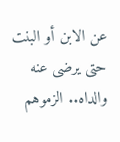عن الابن أو البنت حتى يرضى عنه والداه.. الزموهم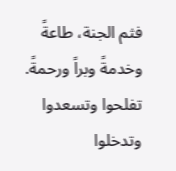فثم الجنة، طاعةً وخدمةً وبراً ورحمةً. تفلحوا وتسعدوا وتدخلوا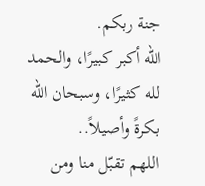جنة ربكم.
الله أكبر كبيرًا، والحمد لله كثيرًا، وسبحان الله بكرةً وأصيلاً..
اللهم تقبّل منا ومن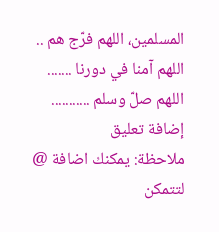المسلمين، اللهم فرّج هم .. اللهم آمنا في دورنا .......
اللهم صلّ وسلم ...........
إضافة تعليق
ملاحظة: يمكنك اضافة @ لتتمكن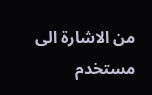من الاشارة الى مستخدم